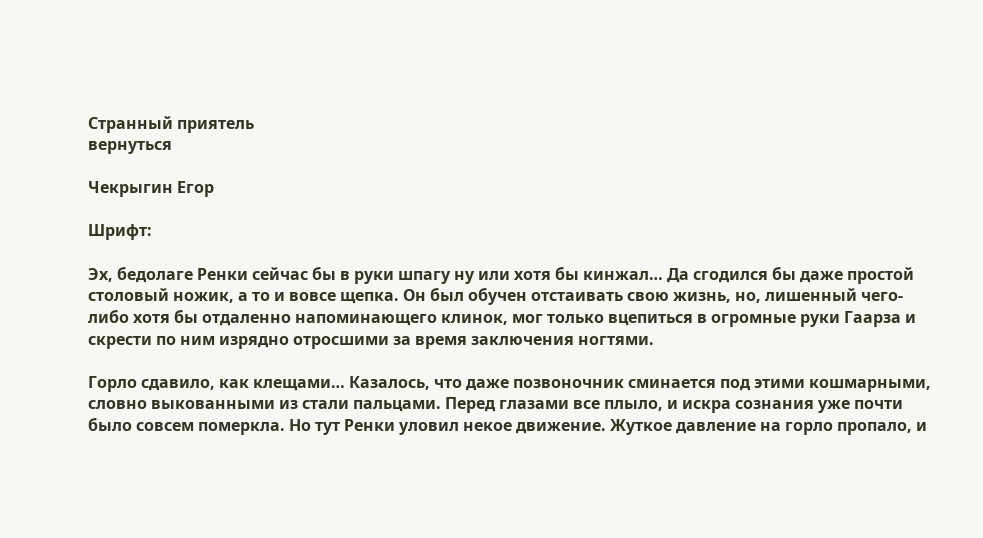Странный приятель
вернуться

Чекрыгин Егор

Шрифт:

Эх, бедолаге Ренки сейчас бы в руки шпагу ну или хотя бы кинжал… Да сгодился бы даже простой столовый ножик, а то и вовсе щепка. Он был обучен отстаивать свою жизнь, но, лишенный чего-либо хотя бы отдаленно напоминающего клинок, мог только вцепиться в огромные руки Гаарза и скрести по ним изрядно отросшими за время заключения ногтями.

Горло сдавило, как клещами… Казалось, что даже позвоночник сминается под этими кошмарными, словно выкованными из стали пальцами. Перед глазами все плыло, и искра сознания уже почти было совсем померкла. Но тут Ренки уловил некое движение. Жуткое давление на горло пропало, и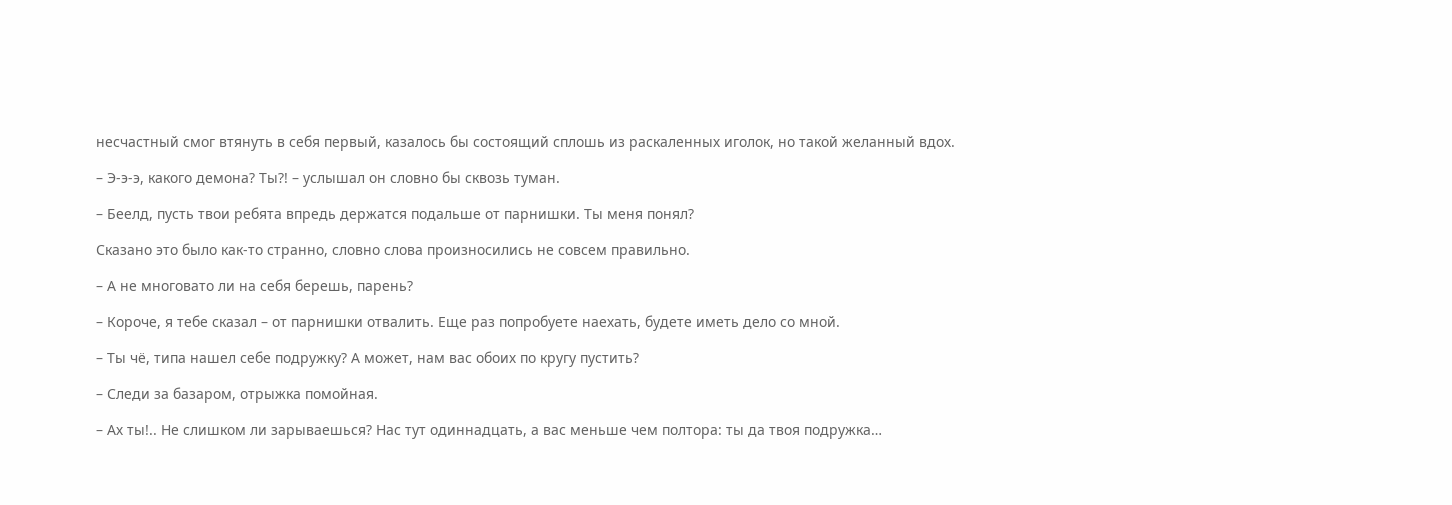несчастный смог втянуть в себя первый, казалось бы состоящий сплошь из раскаленных иголок, но такой желанный вдох.

– Э-э-э, какого демона? Ты?! – услышал он словно бы сквозь туман.

– Беелд, пусть твои ребята впредь держатся подальше от парнишки. Ты меня понял?

Сказано это было как-то странно, словно слова произносились не совсем правильно.

– А не многовато ли на себя берешь, парень?

– Короче, я тебе сказал – от парнишки отвалить. Еще раз попробуете наехать, будете иметь дело со мной.

– Ты чё, типа нашел себе подружку? А может, нам вас обоих по кругу пустить?

– Следи за базаром, отрыжка помойная.

– Ах ты!.. Не слишком ли зарываешься? Нас тут одиннадцать, а вас меньше чем полтора: ты да твоя подружка…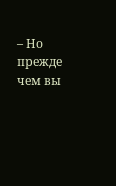– Но прежде чем вы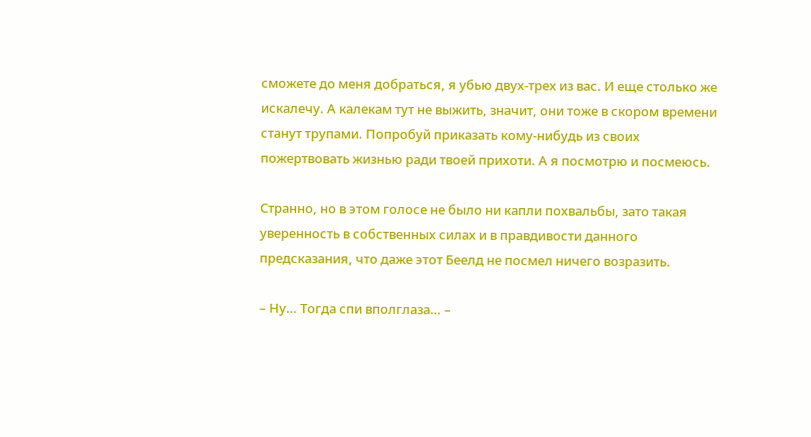сможете до меня добраться, я убью двух-трех из вас. И еще столько же искалечу. А калекам тут не выжить, значит, они тоже в скором времени станут трупами. Попробуй приказать кому-нибудь из своих пожертвовать жизнью ради твоей прихоти. А я посмотрю и посмеюсь.

Странно, но в этом голосе не было ни капли похвальбы, зато такая уверенность в собственных силах и в правдивости данного предсказания, что даже этот Беелд не посмел ничего возразить.

– Ну… Тогда спи вполглаза… –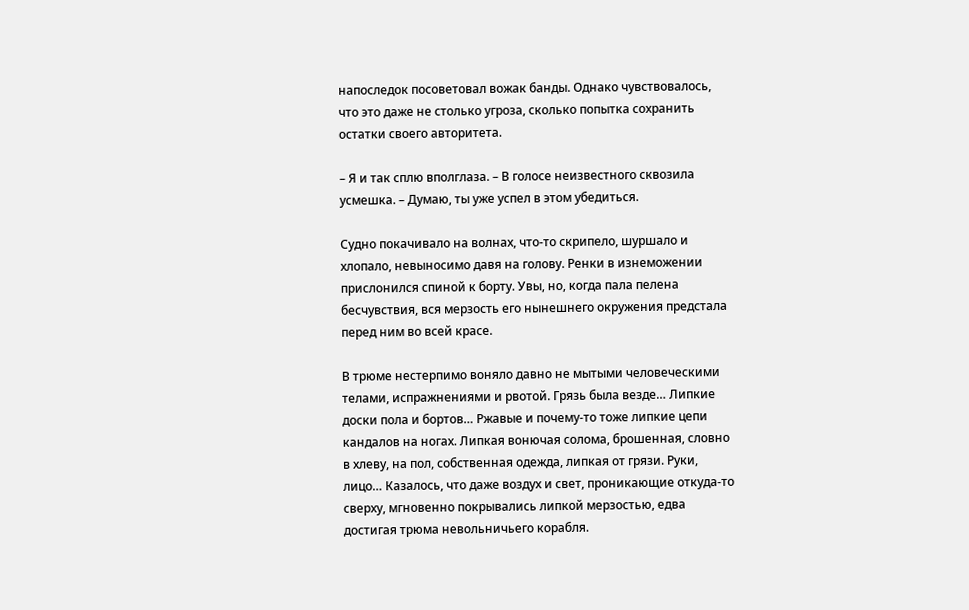напоследок посоветовал вожак банды. Однако чувствовалось, что это даже не столько угроза, сколько попытка сохранить остатки своего авторитета.

– Я и так сплю вполглаза. – В голосе неизвестного сквозила усмешка. – Думаю, ты уже успел в этом убедиться.

Судно покачивало на волнах, что-то скрипело, шуршало и хлопало, невыносимо давя на голову. Ренки в изнеможении прислонился спиной к борту. Увы, но, когда пала пелена бесчувствия, вся мерзость его нынешнего окружения предстала перед ним во всей красе.

В трюме нестерпимо воняло давно не мытыми человеческими телами, испражнениями и рвотой. Грязь была везде… Липкие доски пола и бортов… Ржавые и почему-то тоже липкие цепи кандалов на ногах. Липкая вонючая солома, брошенная, словно в хлеву, на пол, собственная одежда, липкая от грязи. Руки, лицо… Казалось, что даже воздух и свет, проникающие откуда-то сверху, мгновенно покрывались липкой мерзостью, едва достигая трюма невольничьего корабля.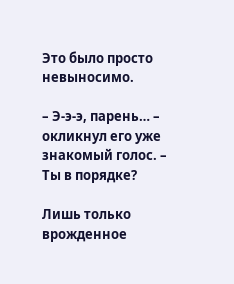Это было просто невыносимо.

– Э-э-э, парень… – окликнул его уже знакомый голос. – Ты в порядке?

Лишь только врожденное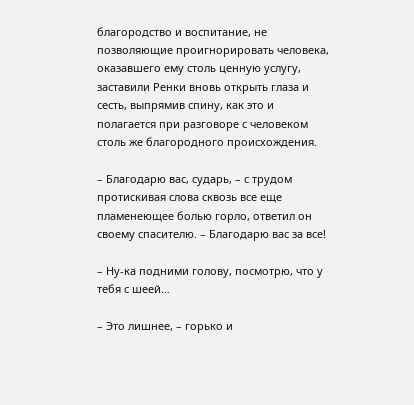благородство и воспитание, не позволяющие проигнорировать человека, оказавшего ему столь ценную услугу, заставили Ренки вновь открыть глаза и сесть, выпрямив спину, как это и полагается при разговоре с человеком столь же благородного происхождения.

– Благодарю вас, сударь, – с трудом протискивая слова сквозь все еще пламенеющее болью горло, ответил он своему спасителю. – Благодарю вас за все!

– Ну-ка подними голову, посмотрю, что у тебя с шеей…

– Это лишнее, – горько и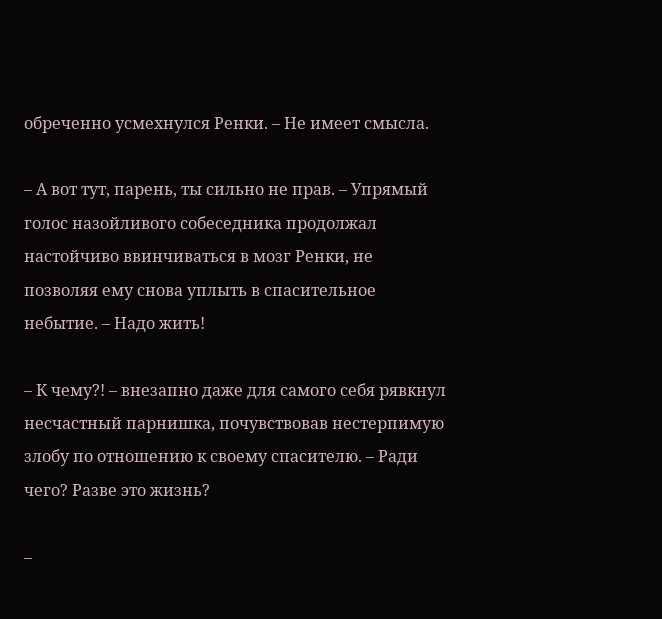обреченно усмехнулся Ренки. – Не имеет смысла.

– А вот тут, парень, ты сильно не прав. – Упрямый голос назойливого собеседника продолжал настойчиво ввинчиваться в мозг Ренки, не позволяя ему снова уплыть в спасительное небытие. – Надо жить!

– К чему?! – внезапно даже для самого себя рявкнул несчастный парнишка, почувствовав нестерпимую злобу по отношению к своему спасителю. – Ради чего? Разве это жизнь?

–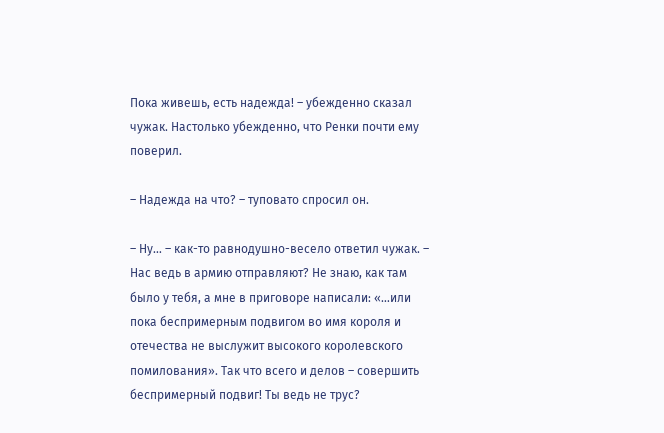Пока живешь, есть надежда! – убежденно сказал чужак. Настолько убежденно, что Ренки почти ему поверил.

– Надежда на что? – туповато спросил он.

– Ну… – как-то равнодушно-весело ответил чужак. – Нас ведь в армию отправляют? Не знаю, как там было у тебя, а мне в приговоре написали: «…или пока беспримерным подвигом во имя короля и отечества не выслужит высокого королевского помилования». Так что всего и делов – совершить беспримерный подвиг! Ты ведь не трус?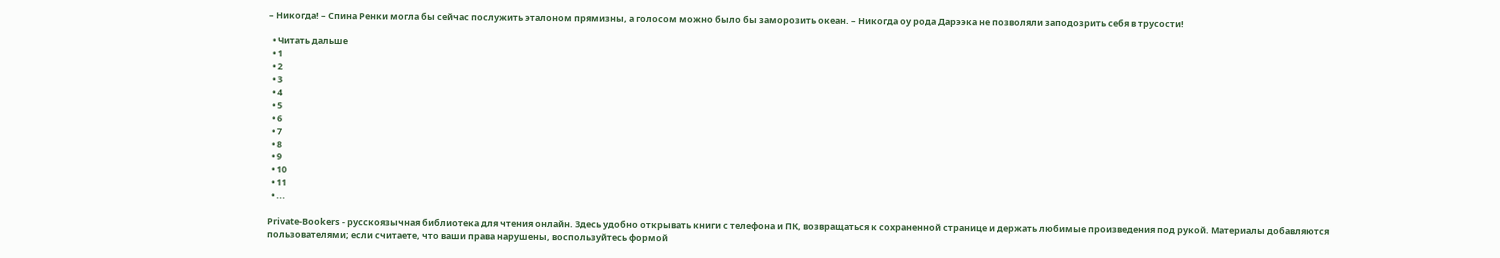– Никогда! – Спина Ренки могла бы сейчас послужить эталоном прямизны, а голосом можно было бы заморозить океан. – Никогда оу рода Дарээка не позволяли заподозрить себя в трусости!

  • Читать дальше
  • 1
  • 2
  • 3
  • 4
  • 5
  • 6
  • 7
  • 8
  • 9
  • 10
  • 11
  • ...

Private-Bookers - русскоязычная библиотека для чтения онлайн. Здесь удобно открывать книги с телефона и ПК, возвращаться к сохраненной странице и держать любимые произведения под рукой. Материалы добавляются пользователями; если считаете, что ваши права нарушены, воспользуйтесь формой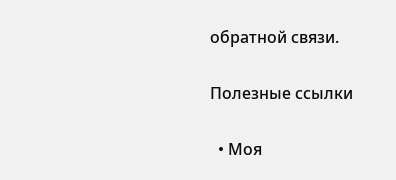обратной связи.

Полезные ссылки

  • Моя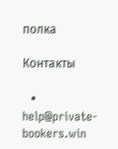полка

Контакты

  • help@private-bookers.win